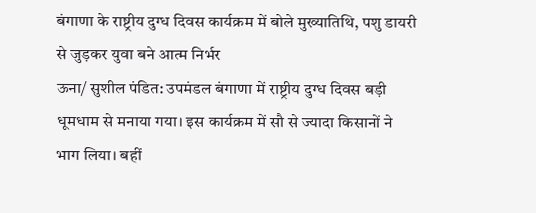बंगाणा के राष्ट्रीय दुग्ध दिवस कार्यक्रम में बोले मुख्यातिथि, पशु डायरी से जुड़कर युवा बने आत्म निर्भर
ऊना/ सुशील पंडित: उपमंडल बंगाणा में राष्ट्रीय दुग्ध दिवस बड़ी धूमधाम से मनाया गया। इस कार्यक्रम में सौ से ज्यादा किसानों ने भाग लिया। बहीं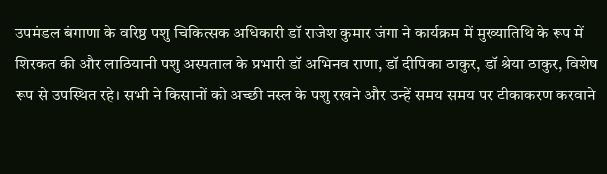उपमंडल बंगाणा के वरिष्ठ पशु चिकित्सक अधिकारी डॉ राजेश कुमार जंगा ने कार्यक्रम में मुख्यातिथि के रूप में शिरकत की और लाठियानी पशु अस्पताल के प्रभारी डॉ अभिनव राणा, डॉ दीपिका ठाकुर, डॉ श्रेया ठाकुर, विशेष रूप से उपस्थित रहे। सभी ने किसानों को अच्छी नस्ल के पशु रखने और उन्हें समय समय पर टीकाकरण करवाने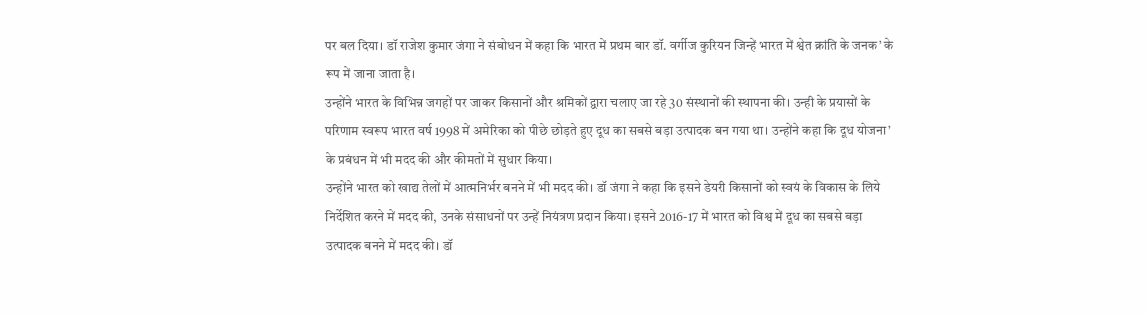पर बल दिया। डॉ राजेश कुमार जंगा ने संबोधन में कहा कि भारत में प्रथम बार डॉ. वर्गीज कुरियन जिन्हें भारत में श्वेत क्रांति के जनक’ के रूप में जाना जाता है।
उन्होंने भारत के विभिन्न जगहों पर जाकर किसानों और श्रमिकों द्वारा चलाए जा रहे 30 संस्थानों की स्थापना की। उन्ही के प्रयासों के परिणाम स्वरूप भारत वर्ष 1998 में अमेरिका को पीछे छोड़ते हुए दूध का सबसे बड़ा उत्पादक बन गया था। उन्होंने कहा कि दूध योजना’ के प्रबंधन में भी मदद की और कीमतों में सुधार किया।
उन्होंने भारत को खाद्य तेलों में आत्मनिर्भर बनने में भी मदद की। डॉ जंगा ने कहा कि इसने डेयरी किसानों को स्वयं के विकास के लिये निर्देशित करने में मदद की, उनके संसाधनों पर उन्हें नियंत्रण प्रदान किया। इसने 2016-17 में भारत को विश्व में दूध का सबसे बड़ा उत्पादक बनने में मदद की। डॉ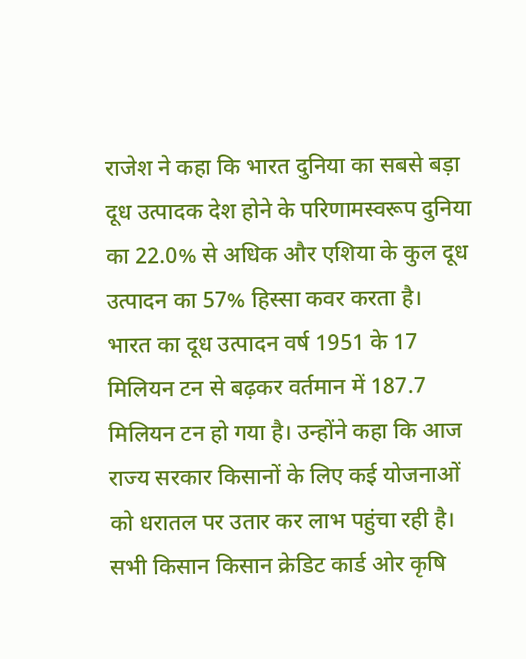राजेश ने कहा कि भारत दुनिया का सबसे बड़ा दूध उत्पादक देश होने के परिणामस्वरूप दुनिया का 22.0% से अधिक और एशिया के कुल दूध उत्पादन का 57% हिस्सा कवर करता है।
भारत का दूध उत्पादन वर्ष 1951 के 17 मिलियन टन से बढ़कर वर्तमान में 187.7 मिलियन टन हो गया है। उन्होंने कहा कि आज राज्य सरकार किसानों के लिए कई योजनाओं को धरातल पर उतार कर लाभ पहुंचा रही है। सभी किसान किसान क्रेडिट कार्ड ओर कृषि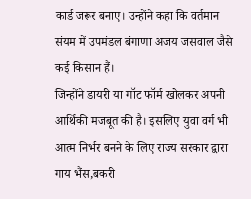कार्ड जरूर बनाए। उन्होंने कहा कि वर्तमान संयम में उपमंडल बंगाणा अजय जसवाल जैसे कई किसान हैं।
जिन्होंने डायरी या गॉट फॉर्म खोलकर अपनी आर्थिकी मजबूत की है। इसलिए युवा वर्ग भी आत्म निर्भर बनने के लिए राज्य सरकार द्वारा गाय भैंस,बकरी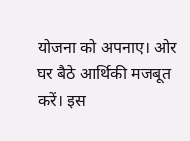योजना को अपनाए। ओर घर बैठे आर्थिकी मजबूत करें। इस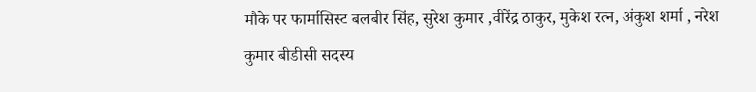मौके पर फार्मासिस्ट बलबीर सिंह, सुरेश कुमार ,वीरेंद्र ठाकुर, मुकेश रत्न, अंकुश शर्मा , नरेश कुमार बीडीसी सदस्य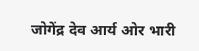जोगेंद्र देव आर्य ओर भारी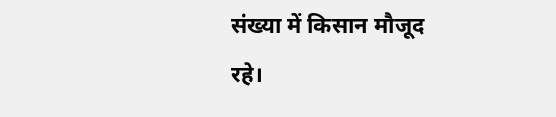संख्या में किसान मौजूद रहे।